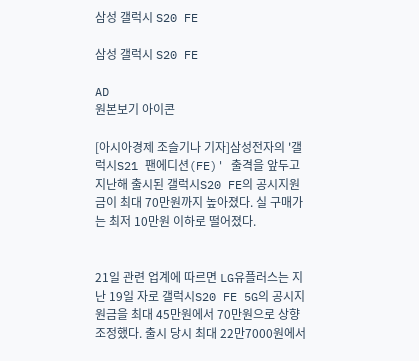삼성 갤럭시 S20 FE

삼성 갤럭시 S20 FE

AD
원본보기 아이콘

[아시아경제 조슬기나 기자]삼성전자의 '갤럭시S21 팬에디션(FE)' 출격을 앞두고 지난해 출시된 갤럭시S20 FE의 공시지원금이 최대 70만원까지 높아졌다. 실 구매가는 최저 10만원 이하로 떨어졌다.


21일 관련 업계에 따르면 LG유플러스는 지난 19일 자로 갤럭시S20 FE 5G의 공시지원금을 최대 45만원에서 70만원으로 상향 조정했다. 출시 당시 최대 22만7000원에서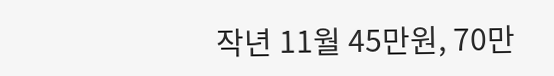작년 11월 45만원, 70만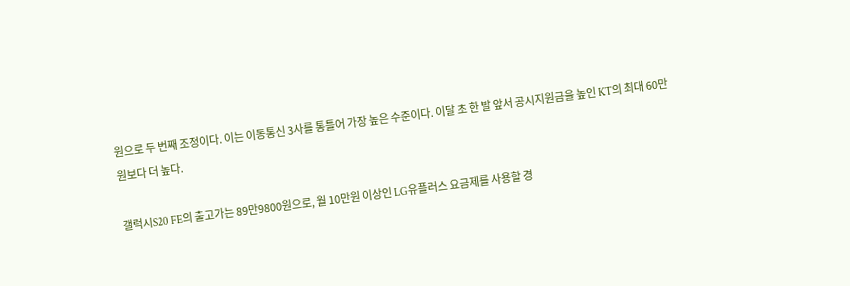원으로 두 번째 조정이다. 이는 이동통신 3사를 통틀어 가장 높은 수준이다. 이달 초 한 발 앞서 공시지원금을 높인 KT의 최대 60만원보다 더 높다.

갤럭시S20 FE의 출고가는 89만9800원으로, 월 10만원 이상인 LG유플러스 요금제를 사용할 경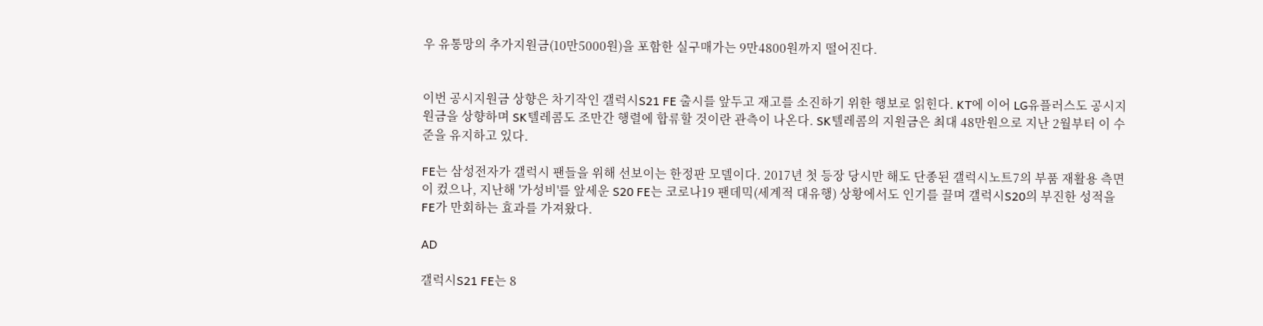우 유통망의 추가지원금(10만5000원)을 포함한 실구매가는 9만4800원까지 떨어진다.


이번 공시지원금 상향은 차기작인 갤럭시S21 FE 출시를 앞두고 재고를 소진하기 위한 행보로 읽힌다. KT에 이어 LG유플러스도 공시지원금을 상향하며 SK텔레콤도 조만간 행렬에 합류할 것이란 관측이 나온다. SK텔레콤의 지원금은 최대 48만원으로 지난 2월부터 이 수준을 유지하고 있다.

FE는 삼성전자가 갤럭시 팬들을 위해 선보이는 한정판 모델이다. 2017년 첫 등장 당시만 해도 단종된 갤럭시노트7의 부품 재활용 측면이 컸으나, 지난해 '가성비'를 앞세운 S20 FE는 코로나19 팬데믹(세계적 대유행) 상황에서도 인기를 끌며 갤럭시S20의 부진한 성적을 FE가 만회하는 효과를 가져왔다.

AD

갤럭시S21 FE는 8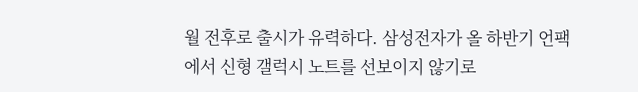월 전후로 출시가 유력하다. 삼성전자가 올 하반기 언팩에서 신형 갤럭시 노트를 선보이지 않기로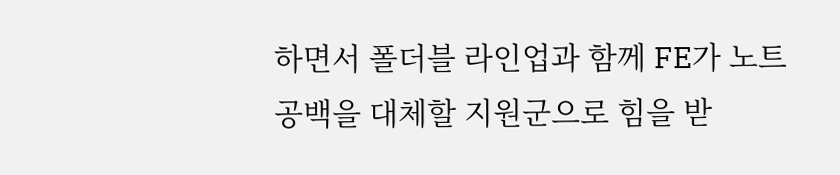하면서 폴더블 라인업과 함께 FE가 노트 공백을 대체할 지원군으로 힘을 받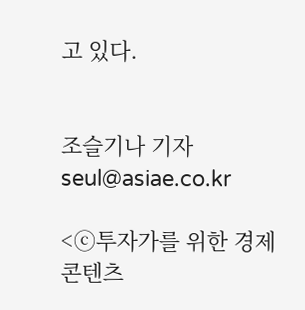고 있다.


조슬기나 기자 seul@asiae.co.kr

<ⓒ투자가를 위한 경제콘텐츠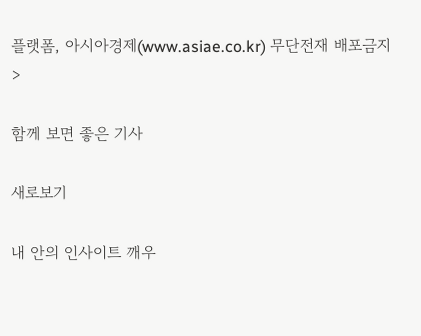플랫폼, 아시아경제(www.asiae.co.kr) 무단전재 배포금지>

함께 보면 좋은 기사

새로보기

내 안의 인사이트 깨우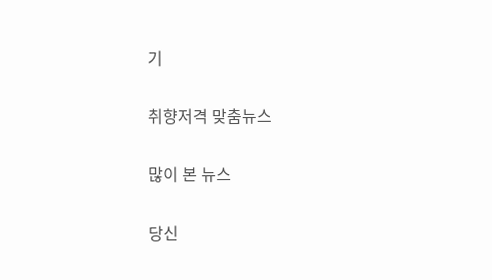기

취향저격 맞춤뉴스

많이 본 뉴스

당신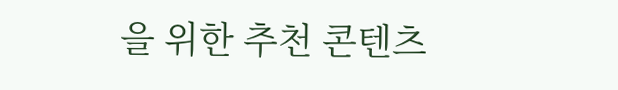을 위한 추천 콘텐츠